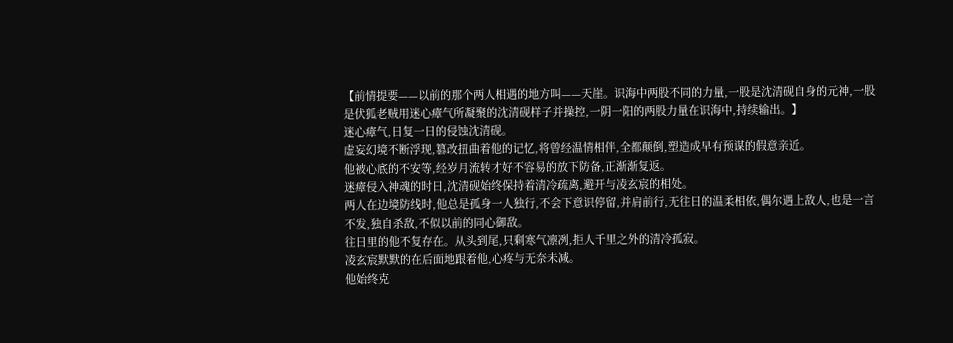【前情提要——以前的那个两人相遇的地方叫——天崖。识海中两股不同的力量,一股是沈清砚自身的元神,一股是伏狐老贼用迷心瘴气所凝聚的沈清砚样子并操控,一阴一阳的两股力量在识海中,持续输出。】
迷心瘴气,日复一日的侵蚀沈清砚。
虚妄幻境不断浮现,篡改扭曲着他的记忆,将曾经温情相伴,全都颠倒,塑造成早有预谋的假意亲近。
他被心底的不安等,经岁月流转才好不容易的放下防备,正渐渐复返。
迷瘴侵入神魂的时日,沈清砚始终保持着清冷疏离,避开与凌玄宸的相处。
两人在边境防线时,他总是孤身一人独行,不会下意识停留,并肩前行,无往日的温柔相依,偶尔遇上敌人,也是一言不发,独自杀敌,不似以前的同心御敌。
往日里的他不复存在。从头到尾,只剩寒气凛冽,拒人千里之外的清冷孤寂。
凌玄宸默默的在后面地跟着他,心疼与无奈未减。
他始终克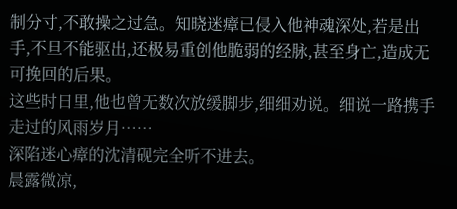制分寸,不敢操之过急。知晓迷瘴已侵入他神魂深处,若是出手,不旦不能驱出,还极易重创他脆弱的经脉,甚至身亡,造成无可挽回的后果。
这些时日里,他也曾无数次放缓脚步,细细劝说。细说一路携手走过的风雨岁月……
深陷迷心瘴的沈清砚完全听不进去。
晨露微凉,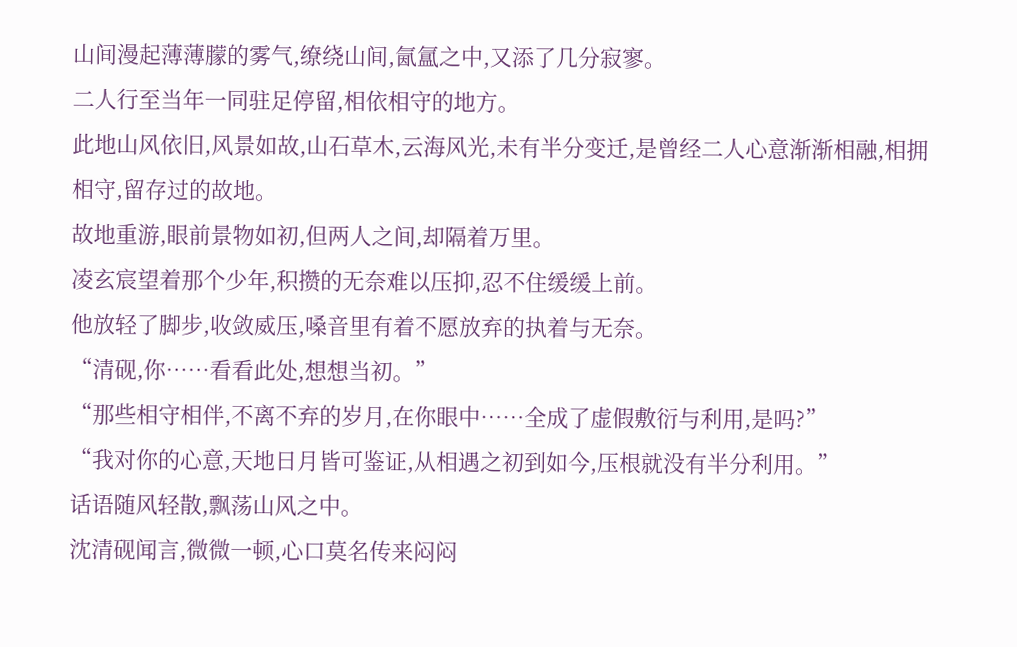山间漫起薄薄朦的雾气,缭绕山间,氤氲之中,又添了几分寂寥。
二人行至当年一同驻足停留,相依相守的地方。
此地山风依旧,风景如故,山石草木,云海风光,未有半分变迁,是曾经二人心意渐渐相融,相拥相守,留存过的故地。
故地重游,眼前景物如初,但两人之间,却隔着万里。
凌玄宸望着那个少年,积攒的无奈难以压抑,忍不住缓缓上前。
他放轻了脚步,收敛威压,嗓音里有着不愿放弃的执着与无奈。
“清砚,你……看看此处,想想当初。”
“那些相守相伴,不离不弃的岁月,在你眼中……全成了虚假敷衍与利用,是吗?”
“我对你的心意,天地日月皆可鉴证,从相遇之初到如今,压根就没有半分利用。”
话语随风轻散,飘荡山风之中。
沈清砚闻言,微微一顿,心口莫名传来闷闷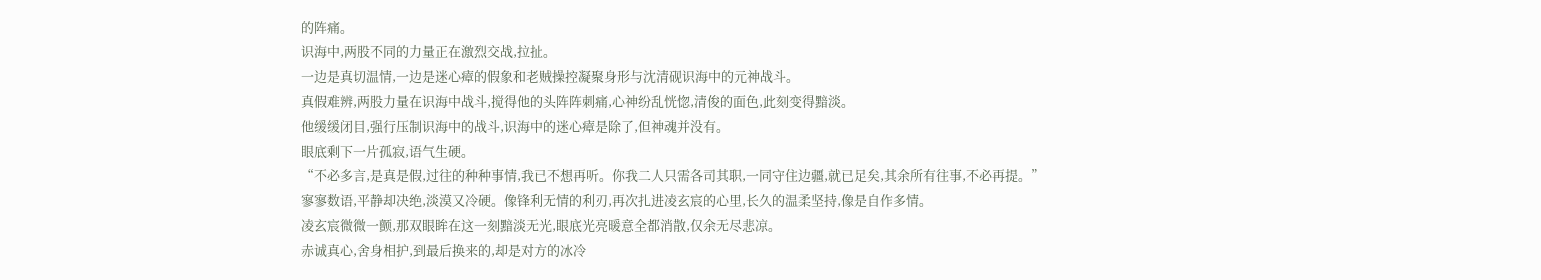的阵痛。
识海中,两股不同的力量正在激烈交战,拉扯。
一边是真切温情,一边是迷心瘴的假象和老贼操控凝聚身形与沈清砚识海中的元神战斗。
真假难辨,两股力量在识海中战斗,搅得他的头阵阵刺痛,心神纷乱恍惚,清俊的面色,此刻变得黯淡。
他缓缓闭目,强行压制识海中的战斗,识海中的迷心瘴是除了,但神魂并没有。
眼底剩下一片孤寂,语气生硬。
“不必多言,是真是假,过往的种种事情,我已不想再听。你我二人只需各司其职,一同守住边疆,就已足矣,其余所有往事,不必再提。”
寥寥数语,平静却决绝,淡漠又冷硬。像锋利无情的利刃,再次扎进凌玄宸的心里,长久的温柔坚持,像是自作多情。
凌玄宸微微一颤,那双眼眸在这一刻黯淡无光,眼底光亮暖意全都消散,仅余无尽悲凉。
赤诚真心,舍身相护,到最后换来的,却是对方的冰冷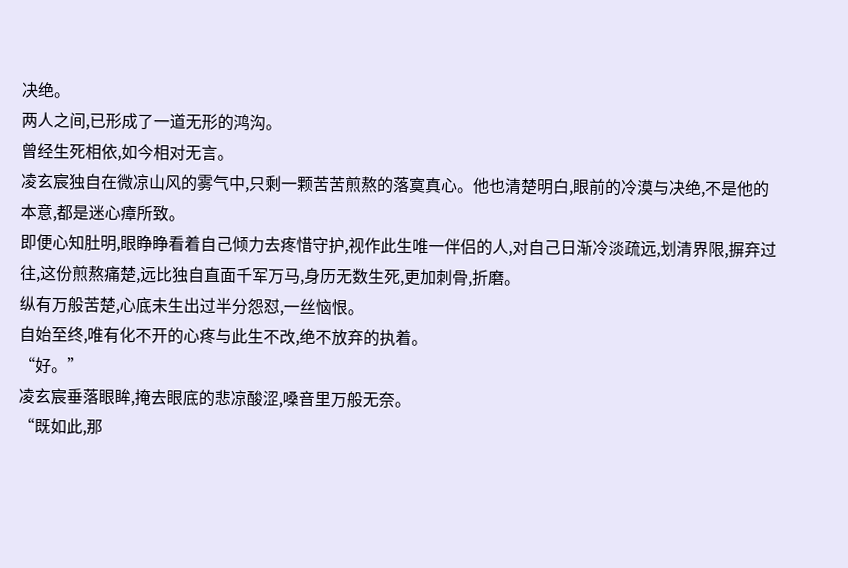决绝。
两人之间,已形成了一道无形的鸿沟。
曾经生死相依,如今相对无言。
凌玄宸独自在微凉山风的雾气中,只剩一颗苦苦煎熬的落寞真心。他也清楚明白,眼前的冷漠与决绝,不是他的本意,都是迷心瘴所致。
即便心知肚明,眼睁睁看着自己倾力去疼惜守护,视作此生唯一伴侣的人,对自己日渐冷淡疏远,划清界限,摒弃过往,这份煎熬痛楚,远比独自直面千军万马,身历无数生死,更加刺骨,折磨。
纵有万般苦楚,心底未生出过半分怨怼,一丝恼恨。
自始至终,唯有化不开的心疼与此生不改,绝不放弃的执着。
“好。”
凌玄宸垂落眼眸,掩去眼底的悲凉酸涩,嗓音里万般无奈。
“既如此,那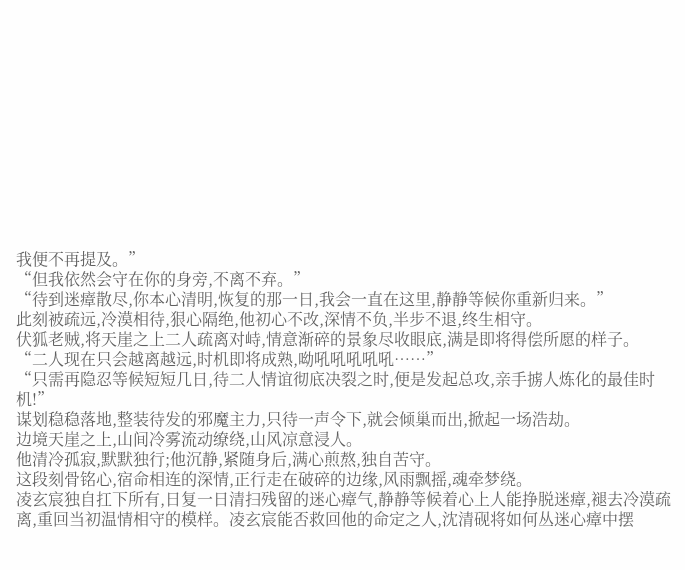我便不再提及。”
“但我依然会守在你的身旁,不离不弃。”
“待到迷瘴散尽,你本心清明,恢复的那一日,我会一直在这里,静静等候你重新归来。”
此刻被疏远,冷漠相待,狠心隔绝,他初心不改,深情不负,半步不退,终生相守。
伏狐老贼,将天崖之上二人疏离对峙,情意渐碎的景象尽收眼底,满是即将得偿所愿的样子。
“二人现在只会越离越远,时机即将成熟,呦吼吼吼吼吼……”
“只需再隐忍等候短短几日,待二人情谊彻底决裂之时,便是发起总攻,亲手掳人炼化的最佳时机!”
谋划稳稳落地,整装待发的邪魔主力,只待一声令下,就会倾巢而出,掀起一场浩劫。
边境天崖之上,山间冷雾流动缭绕,山风凉意浸人。
他清冷孤寂,默默独行;他沉静,紧随身后,满心煎熬,独自苦守。
这段刻骨铭心,宿命相连的深情,正行走在破碎的边缘,风雨飘摇,魂牵梦绕。
凌玄宸独自扛下所有,日复一日清扫残留的迷心瘴气,静静等候着心上人能挣脱迷瘴,褪去冷漠疏离,重回当初温情相守的模样。凌玄宸能否救回他的命定之人,沈清砚将如何丛迷心瘴中摆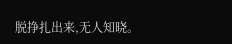脱挣扎出来,无人知晓。